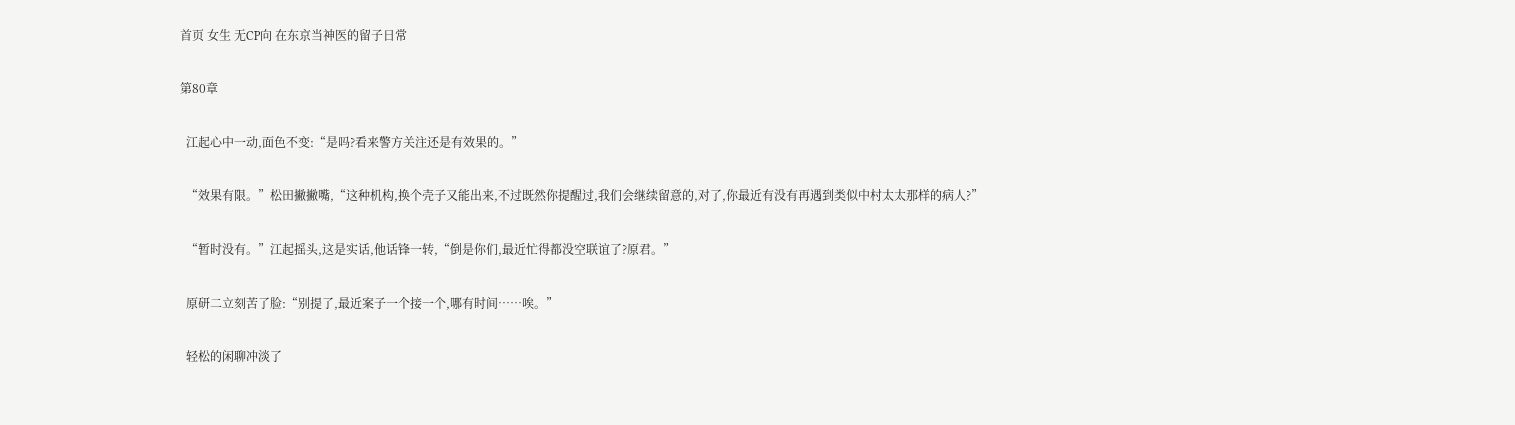首页 女生 无CP向 在东京当神医的留子日常

第80章

  江起心中一动,面色不变:“是吗?看来警方关注还是有效果的。”

  “效果有限。”松田撇撇嘴,“这种机构,换个壳子又能出来,不过既然你提醒过,我们会继续留意的,对了,你最近有没有再遇到类似中村太太那样的病人?”

  “暂时没有。”江起摇头,这是实话,他话锋一转,“倒是你们,最近忙得都没空联谊了?原君。”

  原研二立刻苦了脸:“别提了,最近案子一个接一个,哪有时间……唉。”

  轻松的闲聊冲淡了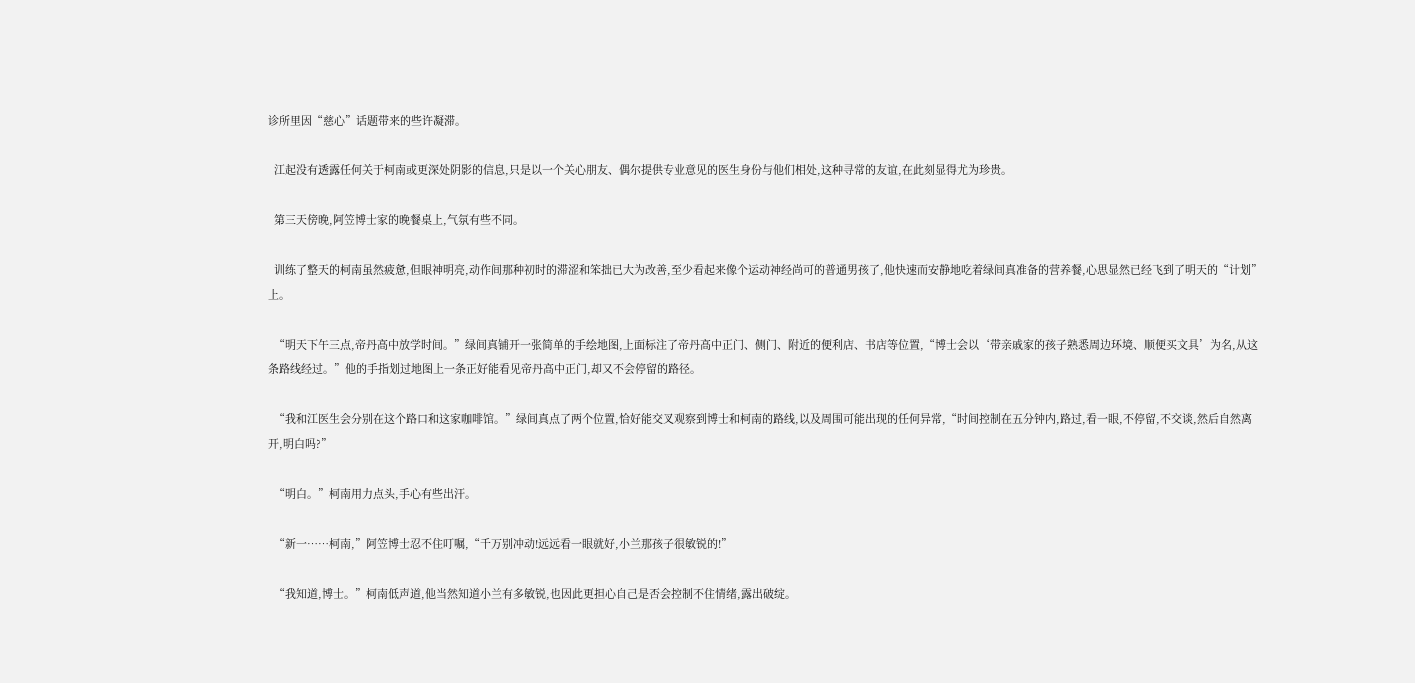诊所里因“慈心”话题带来的些许凝滞。

  江起没有透露任何关于柯南或更深处阴影的信息,只是以一个关心朋友、偶尔提供专业意见的医生身份与他们相处,这种寻常的友谊,在此刻显得尤为珍贵。

  第三天傍晚,阿笠博士家的晚餐桌上,气氛有些不同。

  训练了整天的柯南虽然疲惫,但眼神明亮,动作间那种初时的滞涩和笨拙已大为改善,至少看起来像个运动神经尚可的普通男孩了,他快速而安静地吃着绿间真准备的营养餐,心思显然已经飞到了明天的“计划”上。

  “明天下午三点,帝丹高中放学时间。”绿间真铺开一张简单的手绘地图,上面标注了帝丹高中正门、侧门、附近的便利店、书店等位置,“博士会以‘带亲戚家的孩子熟悉周边环境、顺便买文具’为名,从这条路线经过。”他的手指划过地图上一条正好能看见帝丹高中正门,却又不会停留的路径。

  “我和江医生会分别在这个路口和这家咖啡馆。”绿间真点了两个位置,恰好能交叉观察到博士和柯南的路线,以及周围可能出现的任何异常,“时间控制在五分钟内,路过,看一眼,不停留,不交谈,然后自然离开,明白吗?”

  “明白。”柯南用力点头,手心有些出汗。

  “新一……柯南,”阿笠博士忍不住叮嘱,“千万别冲动!远远看一眼就好,小兰那孩子很敏锐的!”

  “我知道,博士。”柯南低声道,他当然知道小兰有多敏锐,也因此更担心自己是否会控制不住情绪,露出破绽。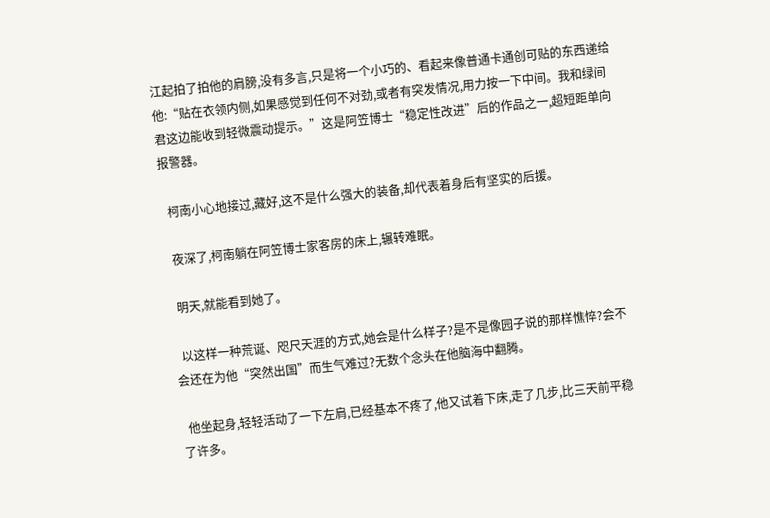江起拍了拍他的肩膀,没有多言,只是将一个小巧的、看起来像普通卡通创可贴的东西递给他:“贴在衣领内侧,如果感觉到任何不对劲,或者有突发情况,用力按一下中间。我和绿间君这边能收到轻微震动提示。”这是阿笠博士“稳定性改进”后的作品之一,超短距单向报警器。

  柯南小心地接过,藏好,这不是什么强大的装备,却代表着身后有坚实的后援。

  夜深了,柯南躺在阿笠博士家客房的床上,辗转难眠。

  明天,就能看到她了。

  以这样一种荒诞、咫尺天涯的方式,她会是什么样子?是不是像园子说的那样憔悴?会不会还在为他“突然出国”而生气难过?无数个念头在他脑海中翻腾。

  他坐起身,轻轻活动了一下左肩,已经基本不疼了,他又试着下床,走了几步,比三天前平稳了许多。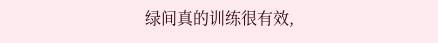绿间真的训练很有效,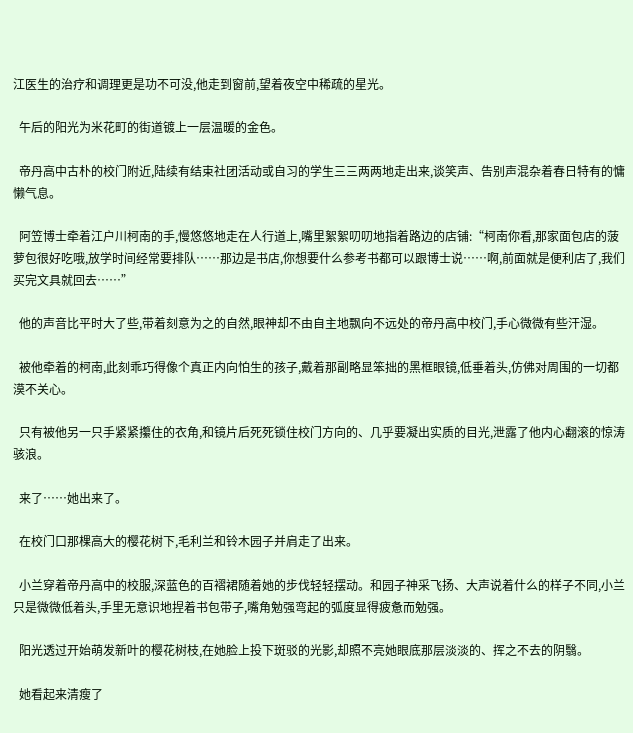江医生的治疗和调理更是功不可没,他走到窗前,望着夜空中稀疏的星光。

  午后的阳光为米花町的街道镀上一层温暖的金色。

  帝丹高中古朴的校门附近,陆续有结束社团活动或自习的学生三三两两地走出来,谈笑声、告别声混杂着春日特有的慵懒气息。

  阿笠博士牵着江户川柯南的手,慢悠悠地走在人行道上,嘴里絮絮叨叨地指着路边的店铺:“柯南你看,那家面包店的菠萝包很好吃哦,放学时间经常要排队……那边是书店,你想要什么参考书都可以跟博士说……啊,前面就是便利店了,我们买完文具就回去……”

  他的声音比平时大了些,带着刻意为之的自然,眼神却不由自主地飘向不远处的帝丹高中校门,手心微微有些汗湿。

  被他牵着的柯南,此刻乖巧得像个真正内向怕生的孩子,戴着那副略显笨拙的黑框眼镜,低垂着头,仿佛对周围的一切都漠不关心。

  只有被他另一只手紧紧攥住的衣角,和镜片后死死锁住校门方向的、几乎要凝出实质的目光,泄露了他内心翻滚的惊涛骇浪。

  来了……她出来了。

  在校门口那棵高大的樱花树下,毛利兰和铃木园子并肩走了出来。

  小兰穿着帝丹高中的校服,深蓝色的百褶裙随着她的步伐轻轻摆动。和园子神采飞扬、大声说着什么的样子不同,小兰只是微微低着头,手里无意识地捏着书包带子,嘴角勉强弯起的弧度显得疲惫而勉强。

  阳光透过开始萌发新叶的樱花树枝,在她脸上投下斑驳的光影,却照不亮她眼底那层淡淡的、挥之不去的阴翳。

  她看起来清瘦了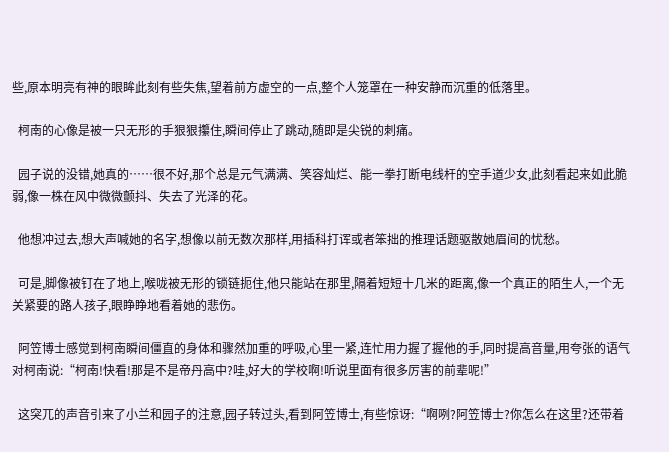些,原本明亮有神的眼眸此刻有些失焦,望着前方虚空的一点,整个人笼罩在一种安静而沉重的低落里。

  柯南的心像是被一只无形的手狠狠攥住,瞬间停止了跳动,随即是尖锐的刺痛。

  园子说的没错,她真的……很不好,那个总是元气满满、笑容灿烂、能一拳打断电线杆的空手道少女,此刻看起来如此脆弱,像一株在风中微微颤抖、失去了光泽的花。

  他想冲过去,想大声喊她的名字,想像以前无数次那样,用插科打诨或者笨拙的推理话题驱散她眉间的忧愁。

  可是,脚像被钉在了地上,喉咙被无形的锁链扼住,他只能站在那里,隔着短短十几米的距离,像一个真正的陌生人,一个无关紧要的路人孩子,眼睁睁地看着她的悲伤。

  阿笠博士感觉到柯南瞬间僵直的身体和骤然加重的呼吸,心里一紧,连忙用力握了握他的手,同时提高音量,用夸张的语气对柯南说:“柯南!快看!那是不是帝丹高中?哇,好大的学校啊!听说里面有很多厉害的前辈呢!”

  这突兀的声音引来了小兰和园子的注意,园子转过头,看到阿笠博士,有些惊讶:“啊咧?阿笠博士?你怎么在这里?还带着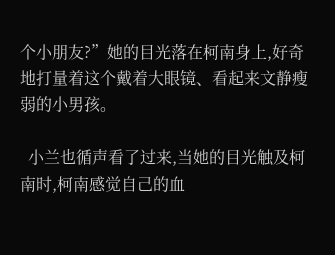个小朋友?”她的目光落在柯南身上,好奇地打量着这个戴着大眼镜、看起来文静瘦弱的小男孩。

  小兰也循声看了过来,当她的目光触及柯南时,柯南感觉自己的血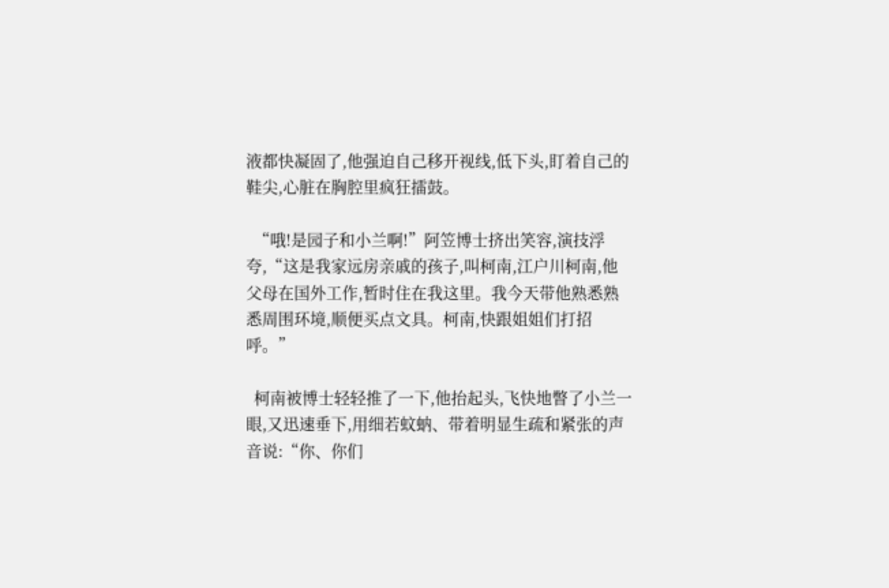液都快凝固了,他强迫自己移开视线,低下头,盯着自己的鞋尖,心脏在胸腔里疯狂擂鼓。

  “哦!是园子和小兰啊!”阿笠博士挤出笑容,演技浮夸,“这是我家远房亲戚的孩子,叫柯南,江户川柯南,他父母在国外工作,暂时住在我这里。我今天带他熟悉熟悉周围环境,顺便买点文具。柯南,快跟姐姐们打招呼。”

  柯南被博士轻轻推了一下,他抬起头,飞快地瞥了小兰一眼,又迅速垂下,用细若蚊蚋、带着明显生疏和紧张的声音说:“你、你们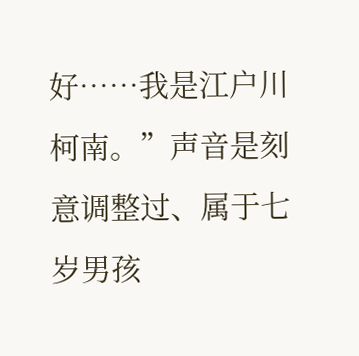好……我是江户川柯南。”声音是刻意调整过、属于七岁男孩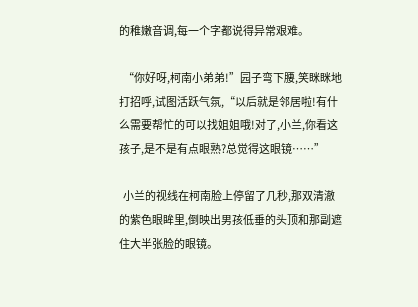的稚嫩音调,每一个字都说得异常艰难。

  “你好呀,柯南小弟弟!”园子弯下腰,笑眯眯地打招呼,试图活跃气氛,“以后就是邻居啦!有什么需要帮忙的可以找姐姐哦!对了,小兰,你看这孩子,是不是有点眼熟?总觉得这眼镜……”

  小兰的视线在柯南脸上停留了几秒,那双清澈的紫色眼眸里,倒映出男孩低垂的头顶和那副遮住大半张脸的眼镜。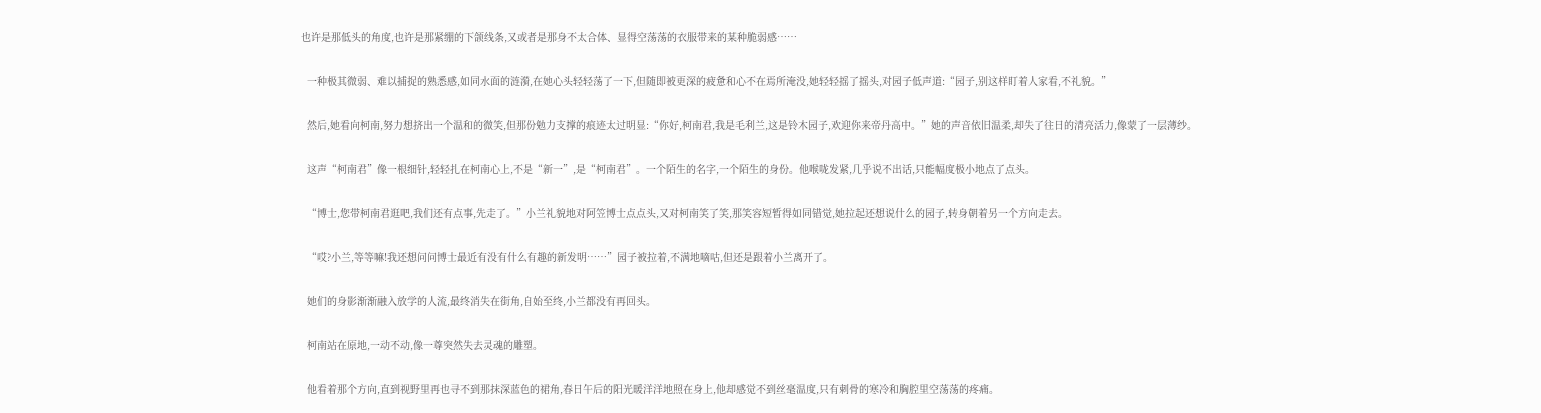也许是那低头的角度,也许是那紧绷的下颌线条,又或者是那身不太合体、显得空荡荡的衣服带来的某种脆弱感……

  一种极其微弱、难以捕捉的熟悉感,如同水面的涟漪,在她心头轻轻荡了一下,但随即被更深的疲惫和心不在焉所淹没,她轻轻摇了摇头,对园子低声道:“园子,别这样盯着人家看,不礼貌。”

  然后,她看向柯南,努力想挤出一个温和的微笑,但那份勉力支撑的痕迹太过明显:“你好,柯南君,我是毛利兰,这是铃木园子,欢迎你来帝丹高中。”她的声音依旧温柔,却失了往日的清亮活力,像蒙了一层薄纱。

  这声“柯南君”像一根细针,轻轻扎在柯南心上,不是“新一”,是“柯南君”。一个陌生的名字,一个陌生的身份。他喉咙发紧,几乎说不出话,只能幅度极小地点了点头。

  “博士,您带柯南君逛吧,我们还有点事,先走了。”小兰礼貌地对阿笠博士点点头,又对柯南笑了笑,那笑容短暂得如同错觉,她拉起还想说什么的园子,转身朝着另一个方向走去。

  “哎?小兰,等等嘛!我还想问问博士最近有没有什么有趣的新发明……”园子被拉着,不满地嘀咕,但还是跟着小兰离开了。

  她们的身影渐渐融入放学的人流,最终消失在街角,自始至终,小兰都没有再回头。

  柯南站在原地,一动不动,像一尊突然失去灵魂的雕塑。

  他看着那个方向,直到视野里再也寻不到那抹深蓝色的裙角,春日午后的阳光暖洋洋地照在身上,他却感觉不到丝毫温度,只有刺骨的寒冷和胸腔里空荡荡的疼痛。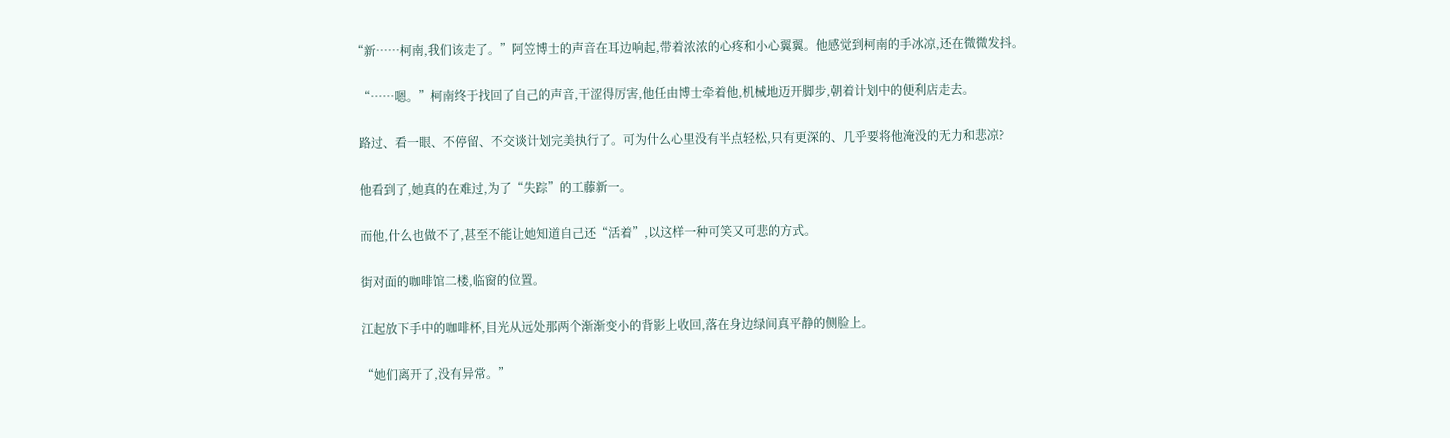“新……柯南,我们该走了。”阿笠博士的声音在耳边响起,带着浓浓的心疼和小心翼翼。他感觉到柯南的手冰凉,还在微微发抖。

  “……嗯。”柯南终于找回了自己的声音,干涩得厉害,他任由博士牵着他,机械地迈开脚步,朝着计划中的便利店走去。

  路过、看一眼、不停留、不交谈计划完美执行了。可为什么心里没有半点轻松,只有更深的、几乎要将他淹没的无力和悲凉?

  他看到了,她真的在难过,为了“失踪”的工藤新一。

  而他,什么也做不了,甚至不能让她知道自己还“活着”,以这样一种可笑又可悲的方式。

  街对面的咖啡馆二楼,临窗的位置。

  江起放下手中的咖啡杯,目光从远处那两个渐渐变小的背影上收回,落在身边绿间真平静的侧脸上。

  “她们离开了,没有异常。”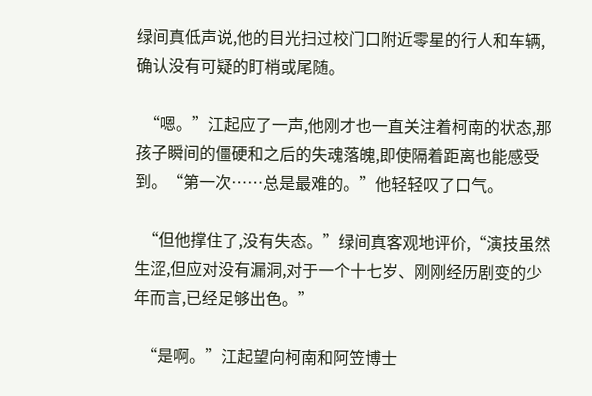绿间真低声说,他的目光扫过校门口附近零星的行人和车辆,确认没有可疑的盯梢或尾随。

  “嗯。”江起应了一声,他刚才也一直关注着柯南的状态,那孩子瞬间的僵硬和之后的失魂落魄,即使隔着距离也能感受到。“第一次……总是最难的。”他轻轻叹了口气。

  “但他撑住了,没有失态。”绿间真客观地评价,“演技虽然生涩,但应对没有漏洞,对于一个十七岁、刚刚经历剧变的少年而言,已经足够出色。”

  “是啊。”江起望向柯南和阿笠博士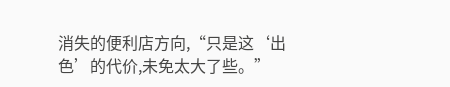消失的便利店方向,“只是这‘出色’的代价,未免太大了些。”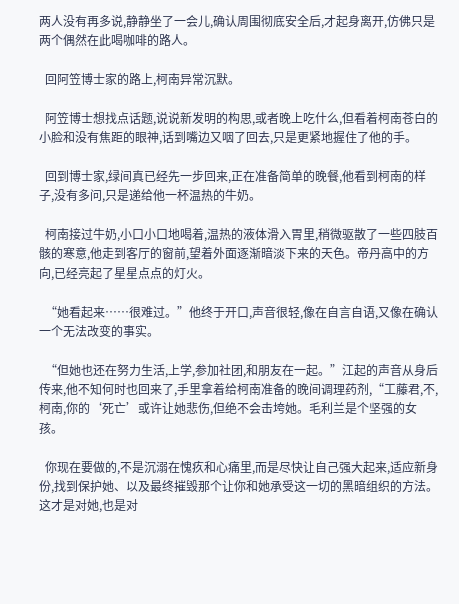两人没有再多说,静静坐了一会儿,确认周围彻底安全后,才起身离开,仿佛只是两个偶然在此喝咖啡的路人。

  回阿笠博士家的路上,柯南异常沉默。

  阿笠博士想找点话题,说说新发明的构思,或者晚上吃什么,但看着柯南苍白的小脸和没有焦距的眼神,话到嘴边又咽了回去,只是更紧地握住了他的手。

  回到博士家,绿间真已经先一步回来,正在准备简单的晚餐,他看到柯南的样子,没有多问,只是递给他一杯温热的牛奶。

  柯南接过牛奶,小口小口地喝着,温热的液体滑入胃里,稍微驱散了一些四肢百骸的寒意,他走到客厅的窗前,望着外面逐渐暗淡下来的天色。帝丹高中的方向,已经亮起了星星点点的灯火。

  “她看起来……很难过。”他终于开口,声音很轻,像在自言自语,又像在确认一个无法改变的事实。

  “但她也还在努力生活,上学,参加社团,和朋友在一起。”江起的声音从身后传来,他不知何时也回来了,手里拿着给柯南准备的晚间调理药剂,“工藤君,不,柯南,你的‘死亡’或许让她悲伤,但绝不会击垮她。毛利兰是个坚强的女孩。

  你现在要做的,不是沉溺在愧疚和心痛里,而是尽快让自己强大起来,适应新身份,找到保护她、以及最终摧毁那个让你和她承受这一切的黑暗组织的方法。这才是对她,也是对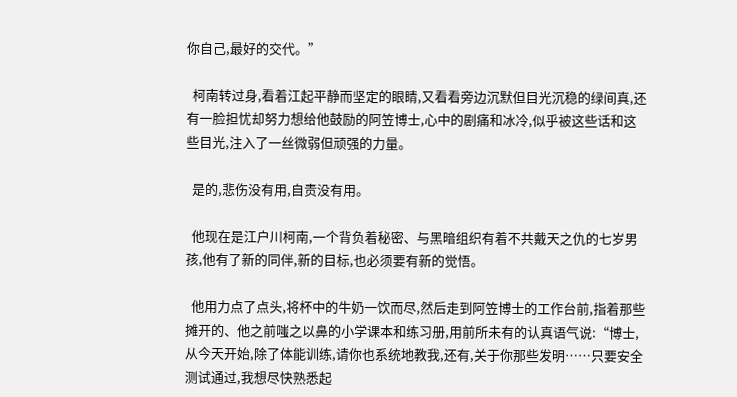你自己,最好的交代。”

  柯南转过身,看着江起平静而坚定的眼睛,又看看旁边沉默但目光沉稳的绿间真,还有一脸担忧却努力想给他鼓励的阿笠博士,心中的剧痛和冰冷,似乎被这些话和这些目光,注入了一丝微弱但顽强的力量。

  是的,悲伤没有用,自责没有用。

  他现在是江户川柯南,一个背负着秘密、与黑暗组织有着不共戴天之仇的七岁男孩,他有了新的同伴,新的目标,也必须要有新的觉悟。

  他用力点了点头,将杯中的牛奶一饮而尽,然后走到阿笠博士的工作台前,指着那些摊开的、他之前嗤之以鼻的小学课本和练习册,用前所未有的认真语气说:“博士,从今天开始,除了体能训练,请你也系统地教我,还有,关于你那些发明……只要安全测试通过,我想尽快熟悉起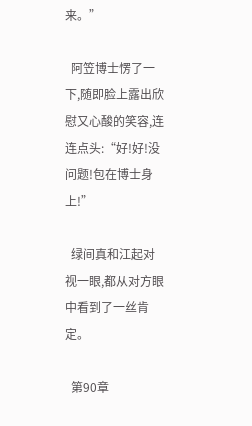来。”

  阿笠博士愣了一下,随即脸上露出欣慰又心酸的笑容,连连点头:“好!好!没问题!包在博士身上!”

  绿间真和江起对视一眼,都从对方眼中看到了一丝肯定。

  第90章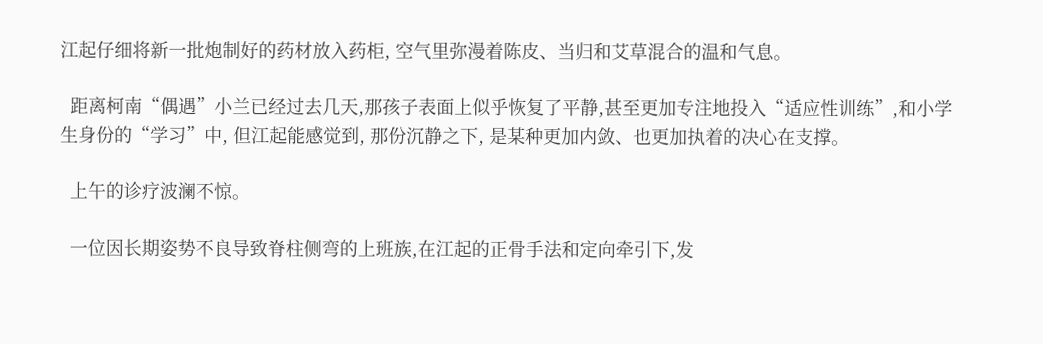江起仔细将新一批炮制好的药材放入药柜, 空气里弥漫着陈皮、当归和艾草混合的温和气息。

  距离柯南“偶遇”小兰已经过去几天,那孩子表面上似乎恢复了平静,甚至更加专注地投入“适应性训练”,和小学生身份的“学习”中, 但江起能感觉到, 那份沉静之下, 是某种更加内敛、也更加执着的决心在支撑。

  上午的诊疗波澜不惊。

  一位因长期姿势不良导致脊柱侧弯的上班族,在江起的正骨手法和定向牵引下,发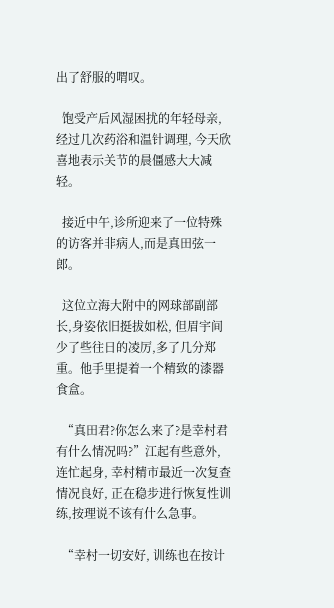出了舒服的喟叹。

  饱受产后风湿困扰的年轻母亲,经过几次药浴和温针调理, 今天欣喜地表示关节的晨僵感大大减轻。

  接近中午,诊所迎来了一位特殊的访客并非病人,而是真田弦一郎。

  这位立海大附中的网球部副部长,身姿依旧挺拔如松, 但眉宇间少了些往日的凌厉,多了几分郑重。他手里提着一个精致的漆器食盒。

  “真田君?你怎么来了?是幸村君有什么情况吗?”江起有些意外, 连忙起身, 幸村精市最近一次复查情况良好, 正在稳步进行恢复性训练,按理说不该有什么急事。

  “幸村一切安好, 训练也在按计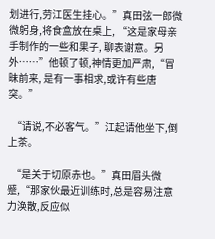划进行,劳江医生挂心。”真田弦一郎微微躬身,将食盒放在桌上, “这是家母亲手制作的一些和果子, 聊表谢意。另外……”他顿了顿,神情更加严肃,“冒昧前来, 是有一事相求,或许有些唐突。”

  “请说,不必客气。”江起请他坐下,倒上茶。

  “是关于切原赤也。”真田眉头微蹙,“那家伙最近训练时,总是容易注意力涣散,反应似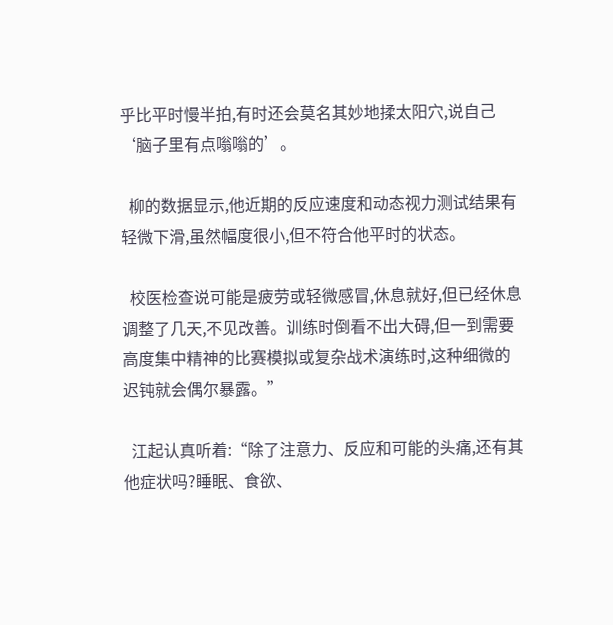乎比平时慢半拍,有时还会莫名其妙地揉太阳穴,说自己‘脑子里有点嗡嗡的’。

  柳的数据显示,他近期的反应速度和动态视力测试结果有轻微下滑,虽然幅度很小,但不符合他平时的状态。

  校医检查说可能是疲劳或轻微感冒,休息就好,但已经休息调整了几天,不见改善。训练时倒看不出大碍,但一到需要高度集中精神的比赛模拟或复杂战术演练时,这种细微的迟钝就会偶尔暴露。”

  江起认真听着:“除了注意力、反应和可能的头痛,还有其他症状吗?睡眠、食欲、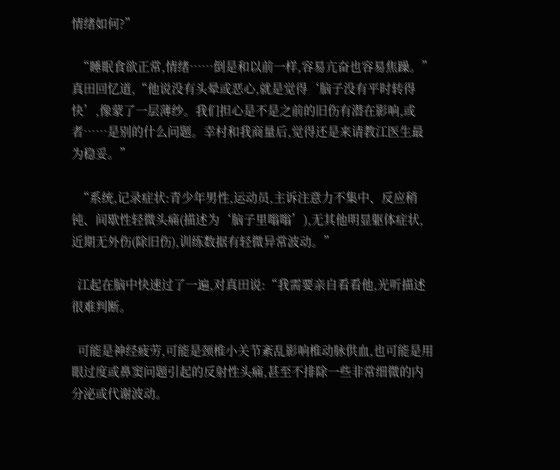情绪如何?”

  “睡眠食欲正常,情绪……倒是和以前一样,容易亢奋也容易焦躁。”真田回忆道,“他说没有头晕或恶心,就是觉得‘脑子没有平时转得快’,像蒙了一层薄纱。我们担心是不是之前的旧伤有潜在影响,或者……是别的什么问题。幸村和我商量后,觉得还是来请教江医生最为稳妥。”

  “系统,记录症状:青少年男性,运动员,主诉注意力不集中、反应稍钝、间歇性轻微头痛(描述为‘脑子里嗡嗡’),无其他明显躯体症状,近期无外伤(除旧伤),训练数据有轻微异常波动。”

  江起在脑中快速过了一遍,对真田说:“我需要亲自看看他,光听描述很难判断。

  可能是神经疲劳,可能是颈椎小关节紊乱影响椎动脉供血,也可能是用眼过度或鼻窦问题引起的反射性头痛,甚至不排除一些非常细微的内分泌或代谢波动。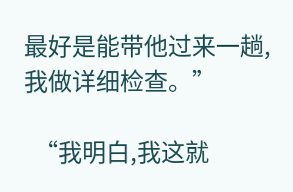最好是能带他过来一趟,我做详细检查。”

  “我明白,我这就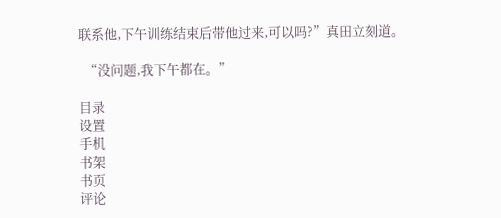联系他,下午训练结束后带他过来,可以吗?”真田立刻道。

  “没问题,我下午都在。”

目录
设置
手机
书架
书页
评论